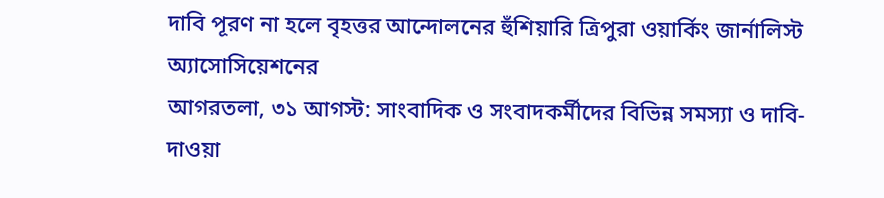দাবি পূরণ না হলে বৃহত্তর আন্দোলনের হুঁশিয়ারি ত্রিপুরা ওয়ার্কিং জার্নালিস্ট অ্যাসোসিয়েশনের
আগরতলা, ৩১ আগস্ট: সাংবাদিক ও সংবাদকর্মীদের বিভিন্ন সমস্যা ও দাবি-দাওয়া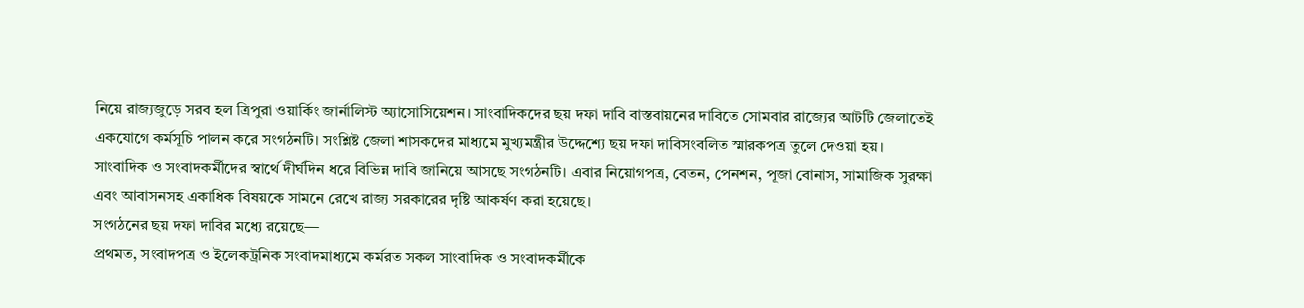নিয়ে রাজ্যজুড়ে সরব হল ত্রিপুরা ওয়ার্কিং জার্নালিস্ট অ্যাসোসিয়েশন। সাংবাদিকদের ছয় দফা দাবি বাস্তবায়নের দাবিতে সোমবার রাজ্যের আটটি জেলাতেই একযোগে কর্মসূচি পালন করে সংগঠনটি। সংশ্লিষ্ট জেলা শাসকদের মাধ্যমে মুখ্যমন্ত্রীর উদ্দেশ্যে ছয় দফা দাবিসংবলিত স্মারকপত্র তুলে দেওয়া হয়।
সাংবাদিক ও সংবাদকর্মীদের স্বার্থে দীর্ঘদিন ধরে বিভিন্ন দাবি জানিয়ে আসছে সংগঠনটি। এবার নিয়োগপত্র, বেতন, পেনশন, পূজা বোনাস, সামাজিক সুরক্ষা এবং আবাসনসহ একাধিক বিষয়কে সামনে রেখে রাজ্য সরকারের দৃষ্টি আকর্ষণ করা হয়েছে।
সংগঠনের ছয় দফা দাবির মধ্যে রয়েছে—
প্রথমত, সংবাদপত্র ও ইলেকট্রনিক সংবাদমাধ্যমে কর্মরত সকল সাংবাদিক ও সংবাদকর্মীকে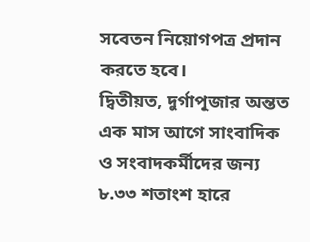সবেতন নিয়োগপত্র প্রদান করতে হবে।
দ্বিতীয়ত, দুর্গাপূজার অন্তত এক মাস আগে সাংবাদিক ও সংবাদকর্মীদের জন্য ৮.৩৩ শতাংশ হারে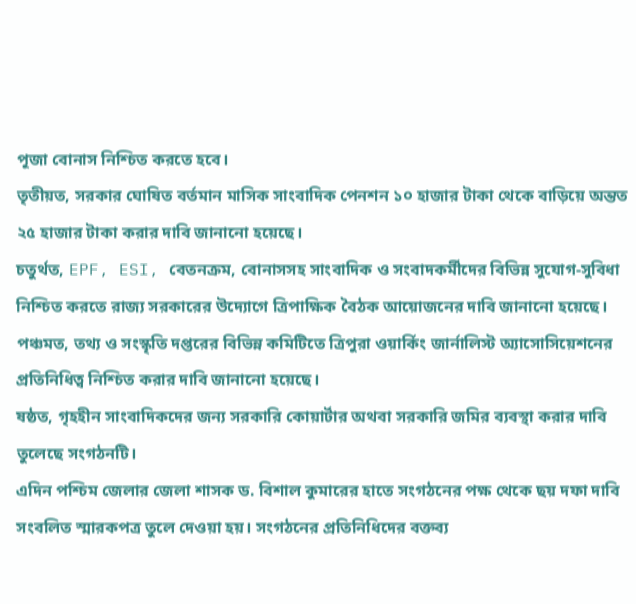পূজা বোনাস নিশ্চিত করতে হবে।
তৃতীয়ত, সরকার ঘোষিত বর্তমান মাসিক সাংবাদিক পেনশন ১০ হাজার টাকা থেকে বাড়িয়ে অন্তত ২৫ হাজার টাকা করার দাবি জানানো হয়েছে।
চতুর্থত, EPF, ESI, বেতনক্রম, বোনাসসহ সাংবাদিক ও সংবাদকর্মীদের বিভিন্ন সুযোগ-সুবিধা নিশ্চিত করতে রাজ্য সরকারের উদ্যোগে ত্রিপাক্ষিক বৈঠক আয়োজনের দাবি জানানো হয়েছে।
পঞ্চমত, তথ্য ও সংস্কৃতি দপ্তরের বিভিন্ন কমিটিতে ত্রিপুরা ওয়ার্কিং জার্নালিস্ট অ্যাসোসিয়েশনের প্রতিনিধিত্ব নিশ্চিত করার দাবি জানানো হয়েছে।
ষষ্ঠত, গৃহহীন সাংবাদিকদের জন্য সরকারি কোয়ার্টার অথবা সরকারি জমির ব্যবস্থা করার দাবি তুলেছে সংগঠনটি।
এদিন পশ্চিম জেলার জেলা শাসক ড. বিশাল কুমারের হাতে সংগঠনের পক্ষ থেকে ছয় দফা দাবি সংবলিত স্মারকপত্র তুলে দেওয়া হয়। সংগঠনের প্রতিনিধিদের বক্তব্য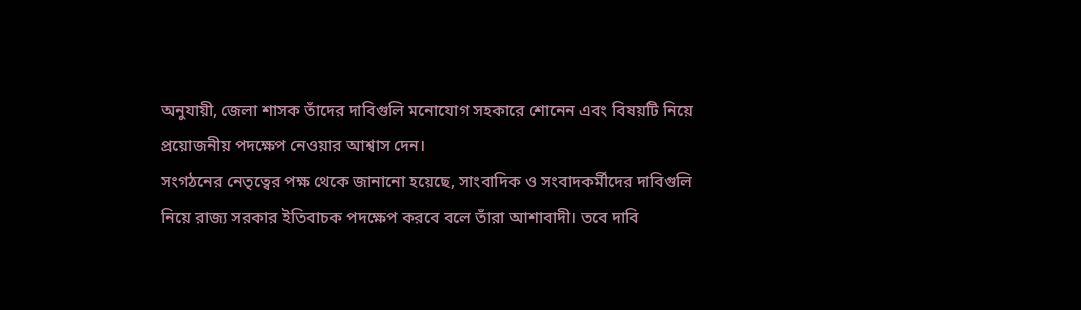অনুযায়ী, জেলা শাসক তাঁদের দাবিগুলি মনোযোগ সহকারে শোনেন এবং বিষয়টি নিয়ে প্রয়োজনীয় পদক্ষেপ নেওয়ার আশ্বাস দেন।
সংগঠনের নেতৃত্বের পক্ষ থেকে জানানো হয়েছে, সাংবাদিক ও সংবাদকর্মীদের দাবিগুলি নিয়ে রাজ্য সরকার ইতিবাচক পদক্ষেপ করবে বলে তাঁরা আশাবাদী। তবে দাবি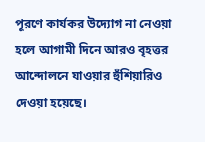পূরণে কার্যকর উদ্যোগ না নেওয়া হলে আগামী দিনে আরও বৃহত্তর আন্দোলনে যাওয়ার হুঁশিয়ারিও দেওয়া হয়েছে।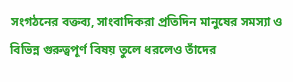সংগঠনের বক্তব্য, সাংবাদিকরা প্রতিদিন মানুষের সমস্যা ও বিভিন্ন গুরুত্বপূর্ণ বিষয় তুলে ধরলেও তাঁদের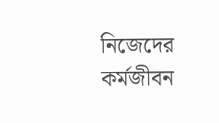নিজেদের কর্মজীবন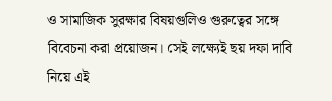ও সামাজিক সুরক্ষার বিষয়গুলিও গুরুত্বের সঙ্গে বিবেচনা করা প্রয়োজন। সেই লক্ষ্যেই ছয় দফা দাবি নিয়ে এই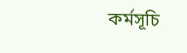কর্মসূচি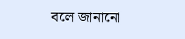বলে জানানো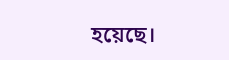হয়েছে।